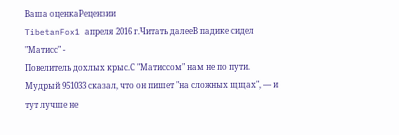Ваша оценкаРецензии
TibetanFox1 апреля 2016 г.Читать далееВ падике сидел "Матисс" -
Повелитель дохлых крыс.С "Матиссом" нам не по пути. Мудрый 951033 сказал, что он пишет "на сложных щщах", — и тут лучше не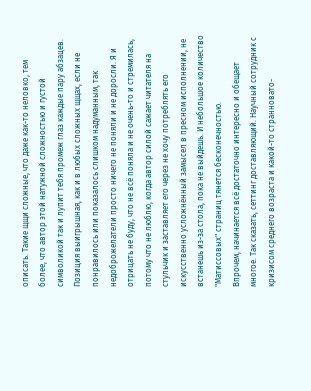описать. Такие щщи сложные, что даже как-то неловко, тем более, что автор этой натужной сложностью и густой символикой так и лупит тебя промеж глаз каждые пару абзацев. Позиция выигрышная, как и в любых сложных щщах, если не понравилось или показалось слишком надуманным, так недоброжелатели просто ничего не поняли и не доросли. Я и отрицать не буду, что не всё поняла и не очень-то и стремилась, потому что не люблю, когда автор силой сажает читателя на стульчик и заставляет его через не хочу потреблять его искусственно усложнённый замысел в пресном исполнении, не встанешь из-за стола, пока не выйдешь. И небольшое количество "Матиссовых" страниц тянется бесконечностью.
Впрочем, начинается всё достаточно интересно и обещает многое. Так сказать, сеттинг доставляющий. Научный сотрудник с кризисом среднего возраста и какой-то странновато-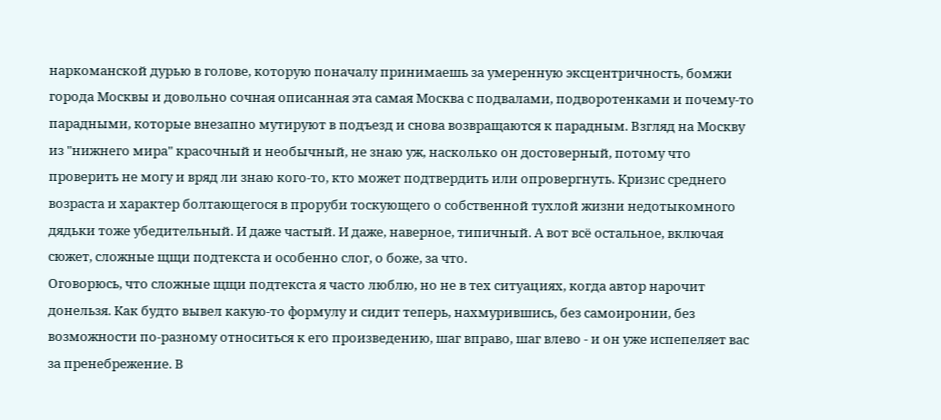наркоманской дурью в голове, которую поначалу принимаешь за умеренную эксцентричность, бомжи города Москвы и довольно сочная описанная эта самая Москва с подвалами, подворотенками и почему-то парадными, которые внезапно мутируют в подъезд и снова возвращаются к парадным. Взгляд на Москву из "нижнего мира" красочный и необычный, не знаю уж, насколько он достоверный, потому что проверить не могу и вряд ли знаю кого-то, кто может подтвердить или опровергнуть. Кризис среднего возраста и характер болтающегося в проруби тоскующего о собственной тухлой жизни недотыкомного дядьки тоже убедительный. И даже частый. И даже, наверное, типичный. А вот всё остальное, включая сюжет, сложные щщи подтекста и особенно слог, о боже, за что.
Оговорюсь, что сложные щщи подтекста я часто люблю, но не в тех ситуациях, когда автор нарочит донельзя. Как будто вывел какую-то формулу и сидит теперь, нахмурившись, без самоиронии, без возможности по-разному относиться к его произведению, шаг вправо, шаг влево - и он уже испепеляет вас за пренебрежение. В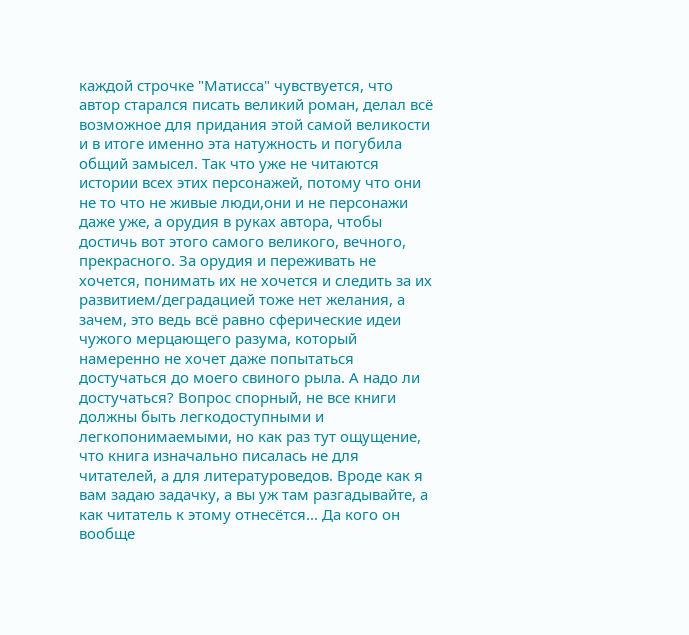каждой строчке "Матисса" чувствуется, что автор старался писать великий роман, делал всё возможное для придания этой самой великости и в итоге именно эта натужность и погубила общий замысел. Так что уже не читаются истории всех этих персонажей, потому что они не то что не живые люди,они и не персонажи даже уже, а орудия в руках автора, чтобы достичь вот этого самого великого, вечного, прекрасного. За орудия и переживать не хочется, понимать их не хочется и следить за их развитием/деградацией тоже нет желания, а зачем, это ведь всё равно сферические идеи чужого мерцающего разума, который намеренно не хочет даже попытаться достучаться до моего свиного рыла. А надо ли достучаться? Вопрос спорный, не все книги должны быть легкодоступными и легкопонимаемыми, но как раз тут ощущение, что книга изначально писалась не для читателей, а для литературоведов. Вроде как я вам задаю задачку, а вы уж там разгадывайте, а как читатель к этому отнесётся... Да кого он вообще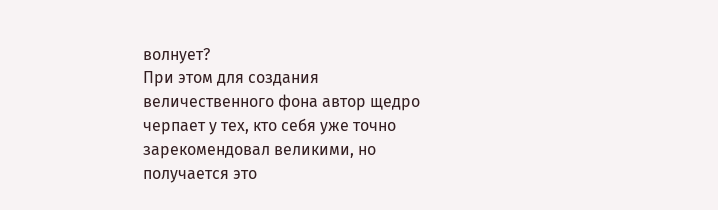волнует?
При этом для создания величественного фона автор щедро черпает у тех, кто себя уже точно зарекомендовал великими, но получается это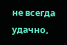не всегда удачно,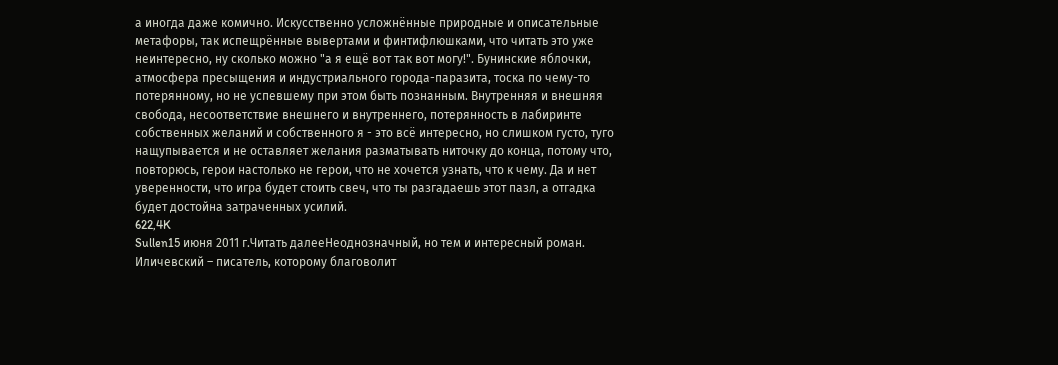а иногда даже комично. Искусственно усложнённые природные и описательные метафоры, так испещрённые вывертами и финтифлюшками, что читать это уже неинтересно, ну сколько можно "а я ещё вот так вот могу!". Бунинские яблочки, атмосфера пресыщения и индустриального города-паразита, тоска по чему-то потерянному, но не успевшему при этом быть познанным. Внутренняя и внешняя свобода, несоответствие внешнего и внутреннего, потерянность в лабиринте собственных желаний и собственного я - это всё интересно, но слишком густо, туго нащупывается и не оставляет желания разматывать ниточку до конца, потому что, повторюсь, герои настолько не герои, что не хочется узнать, что к чему. Да и нет уверенности, что игра будет стоить свеч, что ты разгадаешь этот пазл, а отгадка будет достойна затраченных усилий.
622,4K
Sullen15 июня 2011 г.Читать далееНеоднозначный, но тем и интересный роман. Иличевский – писатель, которому благоволит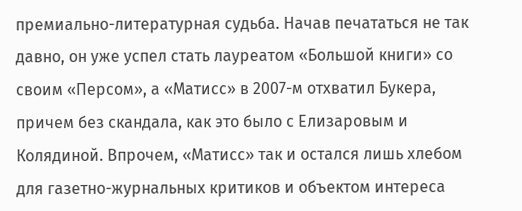премиально-литературная судьба. Начав печататься не так давно, он уже успел стать лауреатом «Большой книги» со своим «Персом», а «Матисс» в 2007-м отхватил Букера, причем без скандала, как это было с Елизаровым и Колядиной. Впрочем, «Матисс» так и остался лишь хлебом для газетно-журнальных критиков и объектом интереса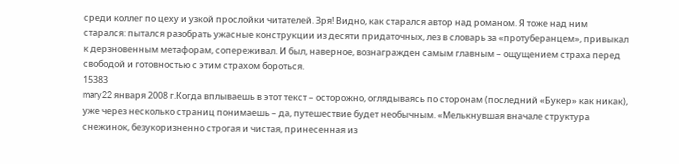среди коллег по цеху и узкой прослойки читателей. Зря! Видно, как старался автор над романом. Я тоже над ним старался: пытался разобрать ужасные конструкции из десяти придаточных, лез в словарь за «протуберанцем», привыкал к дерзновенным метафорам, сопереживал. И был, наверное, вознагражден самым главным – ощущением страха перед свободой и готовностью с этим страхом бороться.
15383
mary22 января 2008 г.Когда вплываешь в этот текст – осторожно, оглядываясь по сторонам (последний «Букер» как никак), уже через несколько страниц понимаешь – да, путешествие будет необычным. «Мелькнувшая вначале структура снежинок, безукоризненно строгая и чистая, принесенная из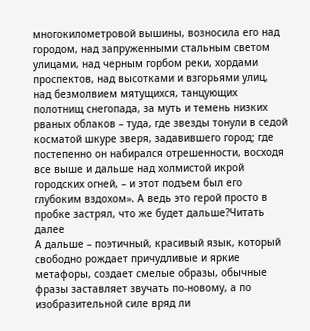многокилометровой вышины, возносила его над городом, над запруженными стальным светом улицами, над черным горбом реки, хордами проспектов, над высотками и взгорьями улиц, над безмолвием мятущихся, танцующих полотнищ снегопада, за муть и темень низких рваных облаков – туда, где звезды тонули в седой косматой шкуре зверя, задавившего город; где постепенно он набирался отрешенности, восходя все выше и дальше над холмистой икрой городских огней, – и этот подъем был его глубоким вздохом». А ведь это герой просто в пробке застрял, что же будет дальше?Читать далее
А дальше – поэтичный, красивый язык, который свободно рождает причудливые и яркие метафоры, создает смелые образы, обычные фразы заставляет звучать по-новому, а по изобразительной силе вряд ли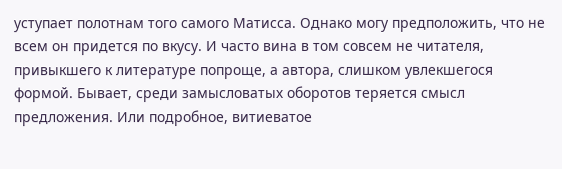уступает полотнам того самого Матисса. Однако могу предположить, что не всем он придется по вкусу. И часто вина в том совсем не читателя, привыкшего к литературе попроще, а автора, слишком увлекшегося формой. Бывает, среди замысловатых оборотов теряется смысл предложения. Или подробное, витиеватое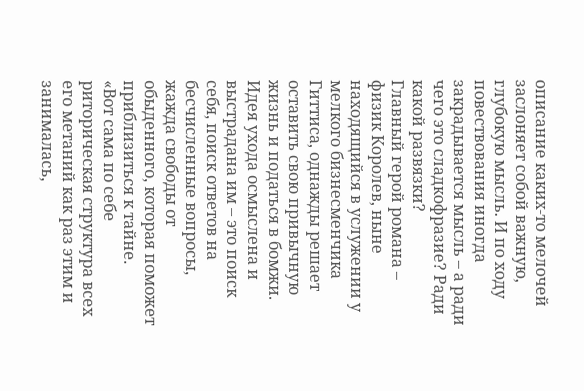описание каких-то мелочей заслоняет собой важную, глубокую мысль. И по ходу повествования иногда закрадывается мысль – а ради чего это сладкофразие? Ради какой развязки?
Главный герой романа – физик Королев, ныне находящийся в услужении у мелкого бизнесменчика Гиттиса, однажды решает оставить свою привычную жизнь и податься в бомжи. Идея ухода осмыслена и выстрадана им – это поиск себя, поиск ответов на бесчисленные вопросы, жажда свободы от обыденного, которая поможет приблизиться к тайне.
«Вот сама по себе риторическая структура всех его метаний как раз этим и занималась,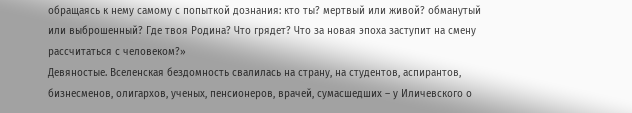обращаясь к нему самому с попыткой дознания: кто ты? мертвый или живой? обманутый или выброшенный? Где твоя Родина? Что грядет? Что за новая эпоха заступит на смену рассчитаться с человеком?»
Девяностые. Вселенская бездомность свалилась на страну, на студентов, аспирантов, бизнесменов, олигархов, ученых, пенсионеров, врачей, сумасшедших – у Иличевского о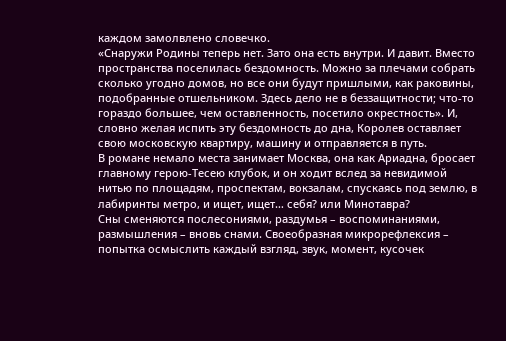каждом замолвлено словечко.
«Снаружи Родины теперь нет. Зато она есть внутри. И давит. Вместо пространства поселилась бездомность. Можно за плечами собрать сколько угодно домов, но все они будут пришлыми, как раковины, подобранные отшельником. Здесь дело не в беззащитности; что-то гораздо большее, чем оставленность, посетило окрестность». И, словно желая испить эту бездомность до дна, Королев оставляет свою московскую квартиру, машину и отправляется в путь.
В романе немало места занимает Москва, она как Ариадна, бросает главному герою-Тесею клубок, и он ходит вслед за невидимой нитью по площадям, проспектам, вокзалам, спускаясь под землю, в лабиринты метро, и ищет, ищет… себя? или Минотавра?
Сны сменяются послесониями, раздумья – воспоминаниями, размышления – вновь снами. Своеобразная микрорефлексия – попытка осмыслить каждый взгляд, звук, момент, кусочек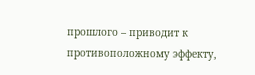прошлого – приводит к противоположному эффекту,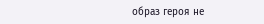образ героя не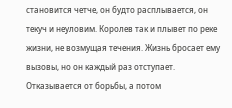становится четче, он будто расплывается, он текуч и неуловим. Королев так и плывет по реке жизни, не возмущая течения. Жизнь бросает ему вызовы, но он каждый раз отступает. Отказывается от борьбы, а потом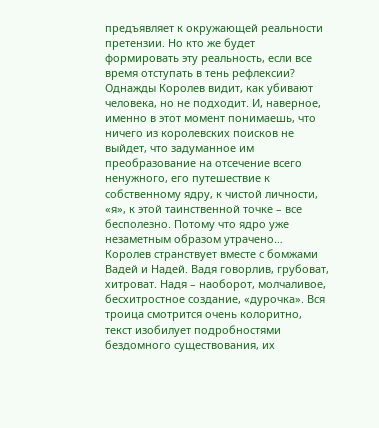предъявляет к окружающей реальности претензии. Но кто же будет формировать эту реальность, если все время отступать в тень рефлексии?
Однажды Королев видит, как убивают человека, но не подходит. И, наверное, именно в этот момент понимаешь, что ничего из королевских поисков не выйдет, что задуманное им преобразование на отсечение всего ненужного, его путешествие к собственному ядру, к чистой личности, «я», к этой таинственной точке – все бесполезно. Потому что ядро уже незаметным образом утрачено…
Королев странствует вместе с бомжами Вадей и Надей. Вадя говорлив, грубоват, хитроват. Надя – наоборот, молчаливое, бесхитростное создание, «дурочка». Вся троица смотрится очень колоритно, текст изобилует подробностями бездомного существования, их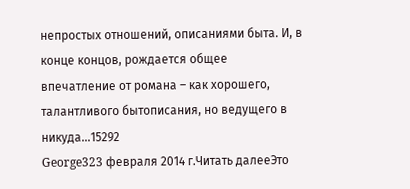непростых отношений, описаниями быта. И, в конце концов, рождается общее впечатление от романа – как хорошего, талантливого бытописания, но ведущего в никуда…15292
George323 февраля 2014 г.Читать далееЭто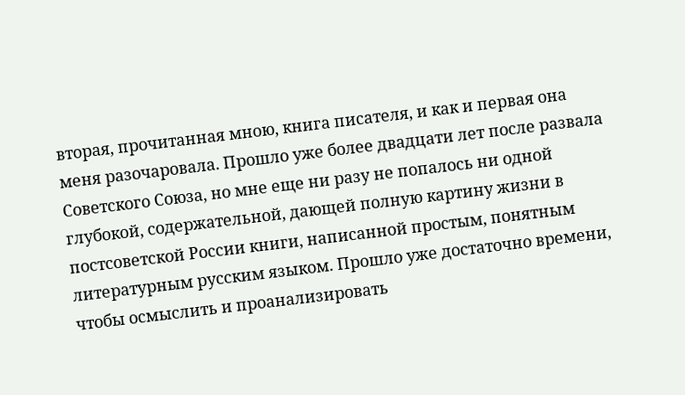вторая, прочитанная мною, книга писателя, и как и первая она меня разочаровала. Прошло уже более двадцати лет после развала Советского Союза, но мне еще ни разу не попалось ни одной глубокой, содержательной, дающей полную картину жизни в постсоветской России книги, написанной простым, понятным литературным русским языком. Прошло уже достаточно времени, чтобы осмыслить и проанализировать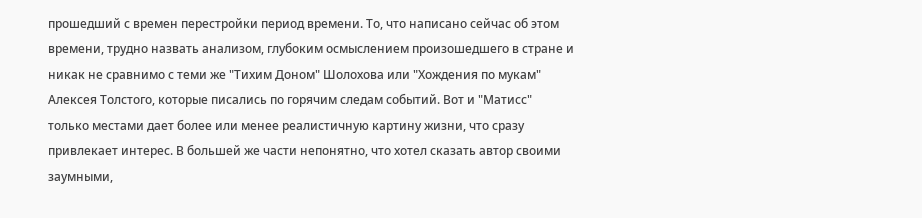прошедший с времен перестройки период времени. То, что написано сейчас об этом времени, трудно назвать анализом, глубоким осмыслением произошедшего в стране и никак не сравнимо с теми же "Тихим Доном" Шолохова или "Хождения по мукам" Алексея Толстого, которые писались по горячим следам событий. Вот и "Матисс" только местами дает более или менее реалистичную картину жизни, что сразу привлекает интерес. В большей же части непонятно, что хотел сказать автор своими заумными,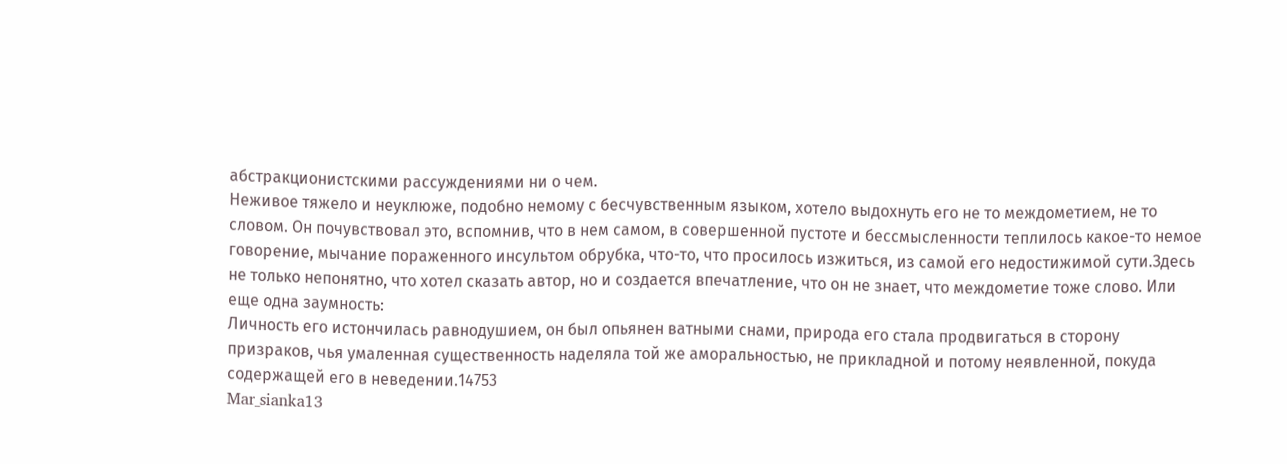абстракционистскими рассуждениями ни о чем.
Неживое тяжело и неуклюже, подобно немому с бесчувственным языком, хотело выдохнуть его не то междометием, не то словом. Он почувствовал это, вспомнив, что в нем самом, в совершенной пустоте и бессмысленности теплилось какое-то немое говорение, мычание пораженного инсультом обрубка, что-то, что просилось изжиться, из самой его недостижимой сути.Здесь не только непонятно, что хотел сказать автор, но и создается впечатление, что он не знает, что междометие тоже слово. Или еще одна заумность:
Личность его истончилась равнодушием, он был опьянен ватными снами, природа его стала продвигаться в сторону призраков, чья умаленная существенность наделяла той же аморальностью, не прикладной и потому неявленной, покуда содержащей его в неведении.14753
Mar_sianka13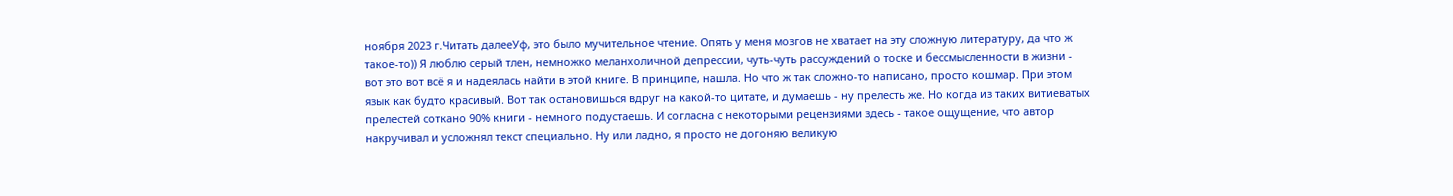ноября 2023 г.Читать далееУф, это было мучительное чтение. Опять у меня мозгов не хватает на эту сложную литературу, да что ж такое-то)) Я люблю серый тлен, немножко меланхоличной депрессии, чуть-чуть рассуждений о тоске и бессмысленности в жизни - вот это вот всё я и надеялась найти в этой книге. В принципе, нашла. Но что ж так сложно-то написано, просто кошмар. При этом язык как будто красивый. Вот так остановишься вдруг на какой-то цитате, и думаешь - ну прелесть же. Но когда из таких витиеватых прелестей соткано 90% книги - немного подустаешь. И согласна с некоторыми рецензиями здесь - такое ощущение, что автор накручивал и усложнял текст специально. Ну или ладно, я просто не догоняю великую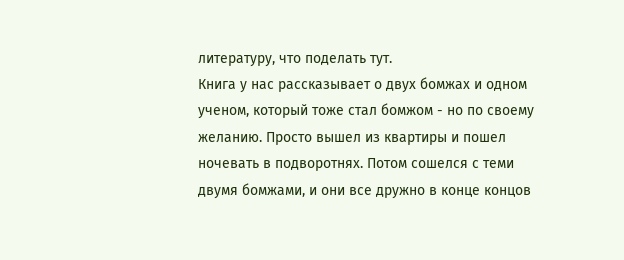литературу, что поделать тут.
Книга у нас рассказывает о двух бомжах и одном ученом, который тоже стал бомжом - но по своему желанию. Просто вышел из квартиры и пошел ночевать в подворотнях. Потом сошелся с теми двумя бомжами, и они все дружно в конце концов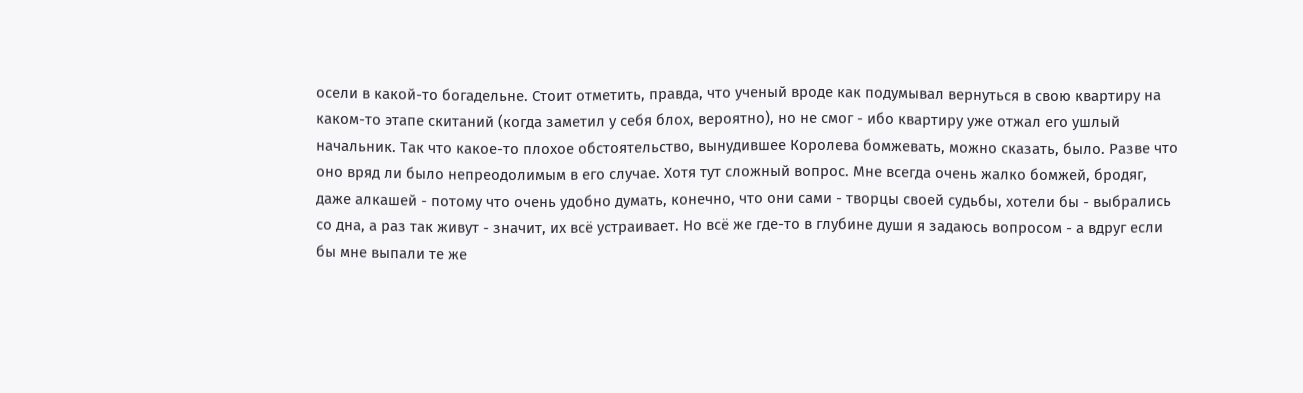осели в какой-то богадельне. Стоит отметить, правда, что ученый вроде как подумывал вернуться в свою квартиру на каком-то этапе скитаний (когда заметил у себя блох, вероятно), но не смог - ибо квартиру уже отжал его ушлый начальник. Так что какое-то плохое обстоятельство, вынудившее Королева бомжевать, можно сказать, было. Разве что оно вряд ли было непреодолимым в его случае. Хотя тут сложный вопрос. Мне всегда очень жалко бомжей, бродяг, даже алкашей - потому что очень удобно думать, конечно, что они сами - творцы своей судьбы, хотели бы - выбрались со дна, а раз так живут - значит, их всё устраивает. Но всё же где-то в глубине души я задаюсь вопросом - а вдруг если бы мне выпали те же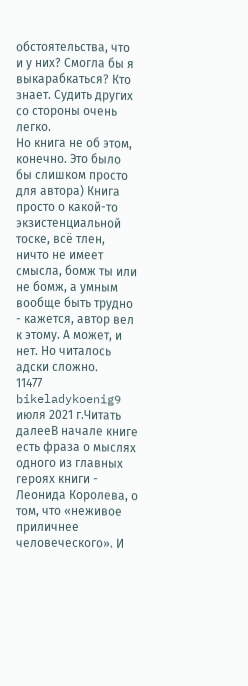обстоятельства, что и у них? Смогла бы я выкарабкаться? Кто знает. Судить других со стороны очень легко.
Но книга не об этом, конечно. Это было бы слишком просто для автора) Книга просто о какой-то экзистенциальной тоске, всё тлен, ничто не имеет смысла, бомж ты или не бомж, а умным вообще быть трудно - кажется, автор вел к этому. А может, и нет. Но читалось адски сложно.
11477
bikeladykoenig9 июля 2021 г.Читать далееВ начале книге есть фраза о мыслях одного из главных героях книги - Леонида Королева, о том, что «неживое приличнее человеческого». И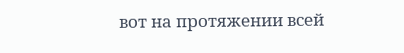вот на протяжении всей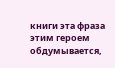книги эта фраза этим героем обдумывается,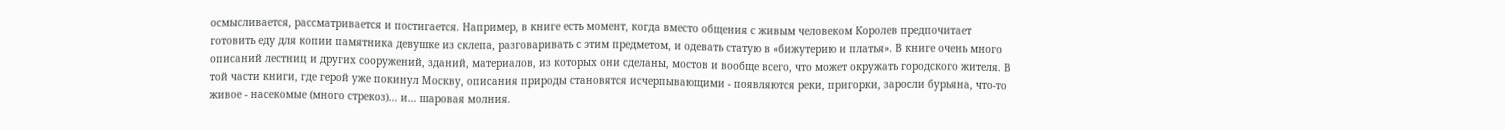осмысливается, рассматривается и постигается. Например, в книге есть момент, когда вместо общения с живым человеком Королев предпочитает готовить еду для копии памятника девушке из склепа, разговаривать с этим предметом, и одевать статую в «бижутерию и платья». В книге очень много описаний лестниц и других сооружений, зданий, материалов, из которых они сделаны, мостов и вообще всего, что может окружать городского жителя. В той части книги, где герой уже покинул Москву, описания природы становятся исчерпывающими - появляются реки, пригорки, заросли бурьяна, что-то живое - насекомые (много стрекоз)… и… шаровая молния.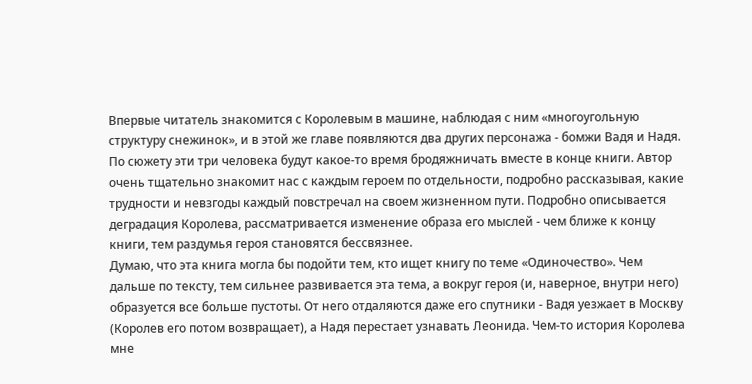Впервые читатель знакомится с Королевым в машине, наблюдая с ним «многоугольную структуру снежинок», и в этой же главе появляются два других персонажа - бомжи Вадя и Надя. По сюжету эти три человека будут какое-то время бродяжничать вместе в конце книги. Автор очень тщательно знакомит нас с каждым героем по отдельности, подробно рассказывая, какие трудности и невзгоды каждый повстречал на своем жизненном пути. Подробно описывается деградация Королева, рассматривается изменение образа его мыслей - чем ближе к концу книги, тем раздумья героя становятся бессвязнее.
Думаю, что эта книга могла бы подойти тем, кто ищет книгу по теме «Одиночество». Чем дальше по тексту, тем сильнее развивается эта тема, а вокруг героя (и, наверное, внутри него) образуется все больше пустоты. От него отдаляются даже его спутники - Вадя уезжает в Москву (Королев его потом возвращает), а Надя перестает узнавать Леонида. Чем-то история Королева мне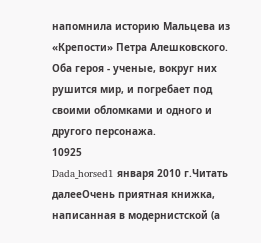напомнила историю Мальцева из «Крепости» Петра Алешковского. Оба героя - ученые, вокруг них рушится мир, и погребает под своими обломками и одного и другого персонажа.
10925
Dada_horsed1 января 2010 г.Читать далееОчень приятная книжка, написанная в модернистской (а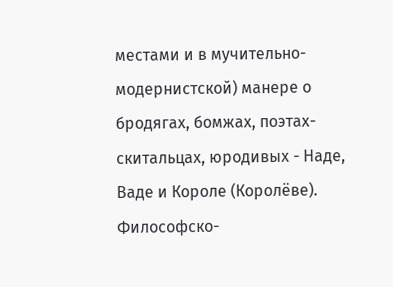местами и в мучительно-модернистской) манере о бродягах, бомжах, поэтах-скитальцах, юродивых - Наде, Ваде и Короле (Королёве). Философско-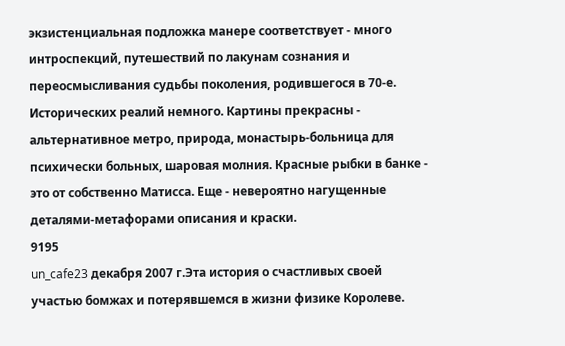экзистенциальная подложка манере соответствует - много интроспекций, путешествий по лакунам сознания и переосмысливания судьбы поколения, родившегося в 70-е. Исторических реалий немного. Картины прекрасны - альтернативное метро, природа, монастырь-больница для психически больных, шаровая молния. Красные рыбки в банке - это от собственно Матисса. Еще - невероятно нагущенные деталями-метафорами описания и краски.
9195
un_cafe23 декабря 2007 г.Эта история о счастливых своей участью бомжах и потерявшемся в жизни физике Королеве.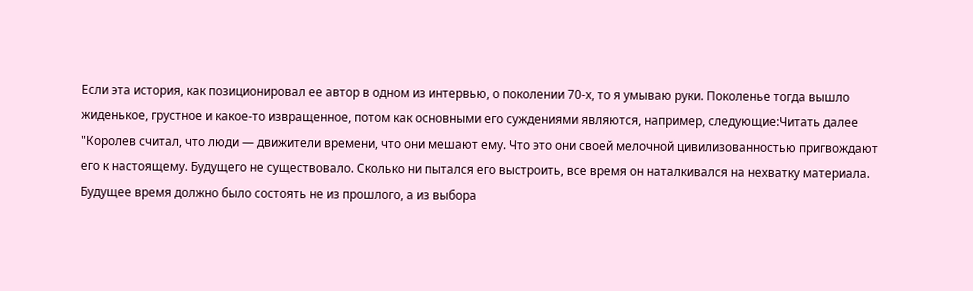Если эта история, как позиционировал ее автор в одном из интервью, о поколении 70-х, то я умываю руки. Поколенье тогда вышло жиденькое, грустное и какое-то извращенное, потом как основными его суждениями являются, например, следующие:Читать далее
"Королев считал, что люди — движители времени, что они мешают ему. Что это они своей мелочной цивилизованностью пригвождают его к настоящему. Будущего не существовало. Сколько ни пытался его выстроить, все время он наталкивался на нехватку материала. Будущее время должно было состоять не из прошлого, а из выбора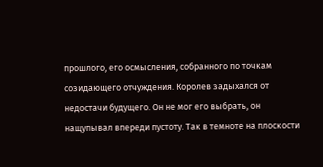прошлого, его осмысления, собранного по точкам созидающего отчуждения. Королев задыхался от недостачи будущего. Он не мог его выбрать, он нащупывал впереди пустоту. Так в темноте на плоскости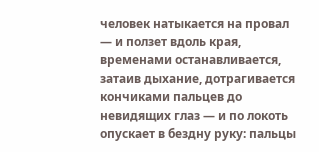человек натыкается на провал — и ползет вдоль края, временами останавливается, затаив дыхание, дотрагивается кончиками пальцев до невидящих глаз — и по локоть опускает в бездну руку: пальцы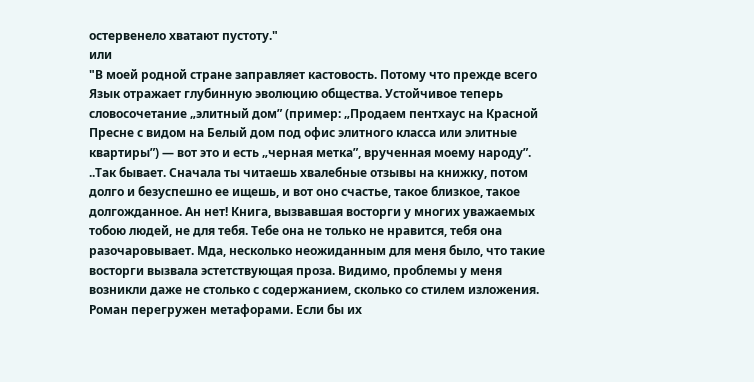остервенело хватают пустоту."
или
"В моей родной стране заправляет кастовость. Потому что прежде всего Язык отражает глубинную эволюцию общества. Устойчивое теперь словосочетание „элитный дом” (пример: „Продаем пентхаус на Красной Пресне с видом на Белый дом под офис элитного класса или элитные квартиры”) — вот это и есть „черная метка”, врученная моему народу”.
..Так бывает. Сначала ты читаешь хвалебные отзывы на книжку, потом долго и безуспешно ее ищешь, и вот оно счастье, такое близкое, такое долгожданное. Ан нет! Книга, вызвавшая восторги у многих уважаемых тобою людей, не для тебя. Тебе она не только не нравится, тебя она разочаровывает. Мда, несколько неожиданным для меня было, что такие восторги вызвала эстетствующая проза. Видимо, проблемы у меня возникли даже не столько с содержанием, сколько со стилем изложения. Роман перегружен метафорами. Если бы их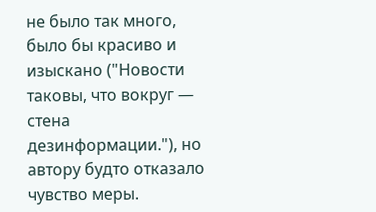не было так много, было бы красиво и изыскано ("Новости таковы, что вокруг — стена дезинформации."), но автору будто отказало чувство меры.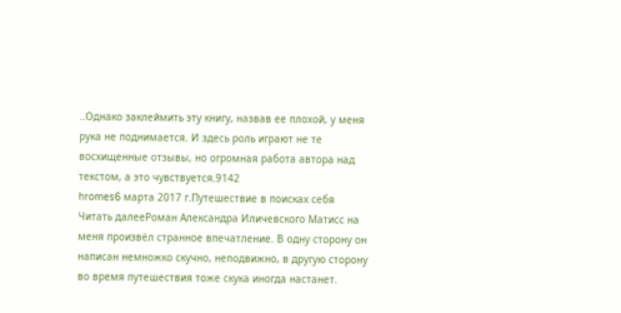..Однако заклеймить эту книгу, назвав ее плохой, у меня рука не поднимается. И здесь роль играют не те восхищенные отзывы, но огромная работа автора над текстом, а это чувствуется.9142
hromes6 марта 2017 г.Путешествие в поисках себя
Читать далееРоман Александра Иличевского Матисс на меня произвёл странное впечатление. В одну сторону он написан немножко скучно, неподвижно, в другую сторону во время путешествия тоже скука иногда настанет.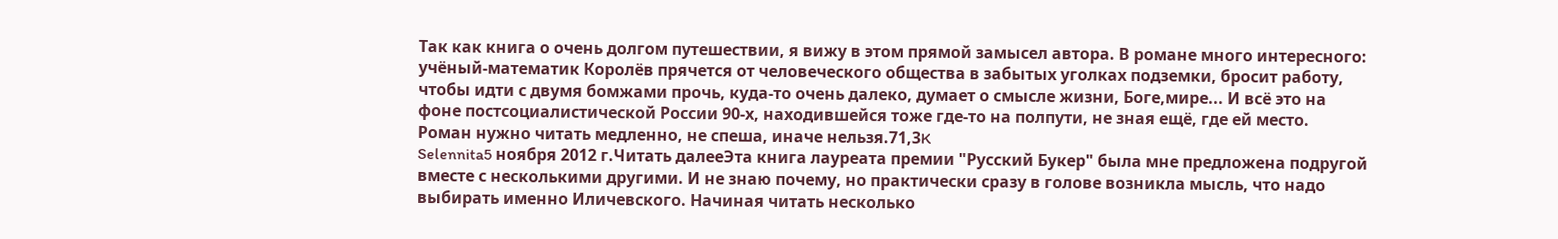Так как книга о очень долгом путешествии, я вижу в этом прямой замысел автора. В романе много интересного: учёный-математик Королёв прячется от человеческого общества в забытых уголках подземки, бросит работу, чтобы идти с двумя бомжами прочь, куда-то очень далеко, думает о смысле жизни, Боге,мире... И всё это на фоне постсоциалистической России 90-х, находившейся тоже где-то на полпути, не зная ещё, где ей место.
Роман нужно читать медленно, не спеша, иначе нельзя.71,3K
Selennita5 ноября 2012 г.Читать далееЭта книга лауреата премии "Русский Букер" была мне предложена подругой вместе с несколькими другими. И не знаю почему, но практически сразу в голове возникла мысль, что надо выбирать именно Иличевского. Начиная читать несколько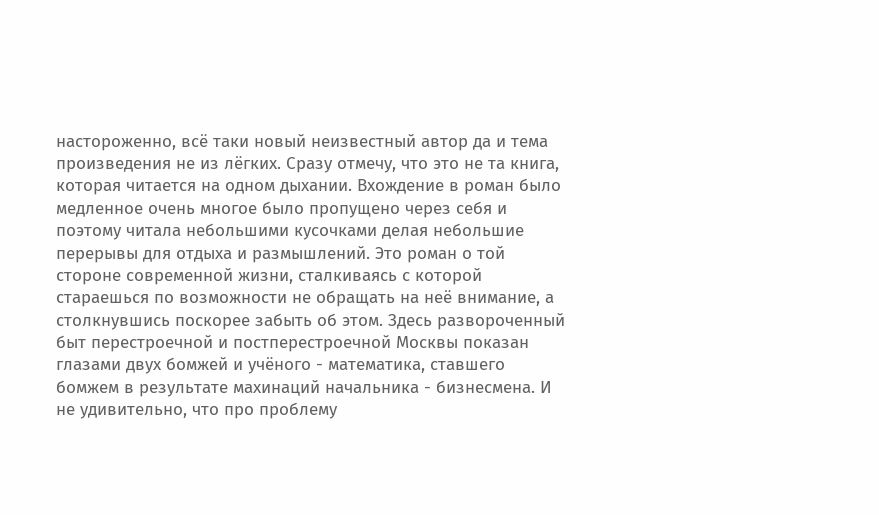настороженно, всё таки новый неизвестный автор да и тема произведения не из лёгких. Сразу отмечу, что это не та книга, которая читается на одном дыхании. Вхождение в роман было медленное очень многое было пропущено через себя и поэтому читала небольшими кусочками делая небольшие перерывы для отдыха и размышлений. Это роман о той стороне современной жизни, сталкиваясь с которой стараешься по возможности не обращать на неё внимание, а столкнувшись поскорее забыть об этом. Здесь развороченный быт перестроечной и постперестроечной Москвы показан глазами двух бомжей и учёного - математика, ставшего бомжем в результате махинаций начальника - бизнесмена. И не удивительно, что про проблему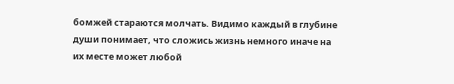бомжей стараются молчать. Видимо каждый в глубине души понимает, что сложись жизнь немного иначе на их месте может любой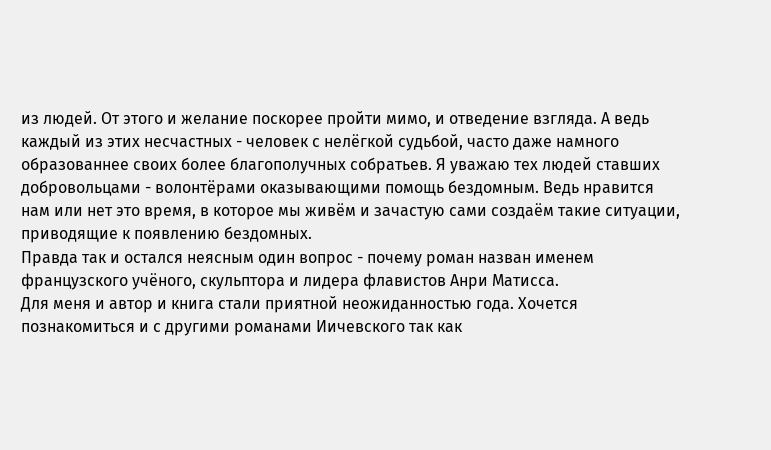из людей. От этого и желание поскорее пройти мимо, и отведение взгляда. А ведь каждый из этих несчастных - человек с нелёгкой судьбой, часто даже намного образованнее своих более благополучных собратьев. Я уважаю тех людей ставших добровольцами - волонтёрами оказывающими помощь бездомным. Ведь нравится нам или нет это время, в которое мы живём и зачастую сами создаём такие ситуации, приводящие к появлению бездомных.
Правда так и остался неясным один вопрос - почему роман назван именем французского учёного, скульптора и лидера флавистов Анри Матисса.
Для меня и автор и книга стали приятной неожиданностью года. Хочется познакомиться и с другими романами Иичевского так как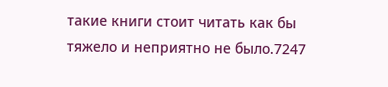такие книги стоит читать как бы тяжело и неприятно не было.7247